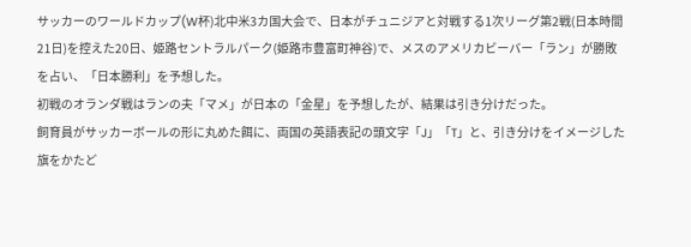サッカーのワールドカップ(W杯)北中米3カ国大会で、日本がチュニジアと対戦する1次リーグ第2戦(日本時間21日)を控えた20日、姫路セントラルパーク(姫路市豊富町神谷)で、メスのアメリカビーバー「ラン」が勝敗を占い、「日本勝利」を予想した。
初戦のオランダ戦はランの夫「マメ」が日本の「金星」を予想したが、結果は引き分けだった。
飼育員がサッカーボールの形に丸めた餌に、両国の英語表記の頭文字「J」「T」と、引き分けをイメージした旗をかたど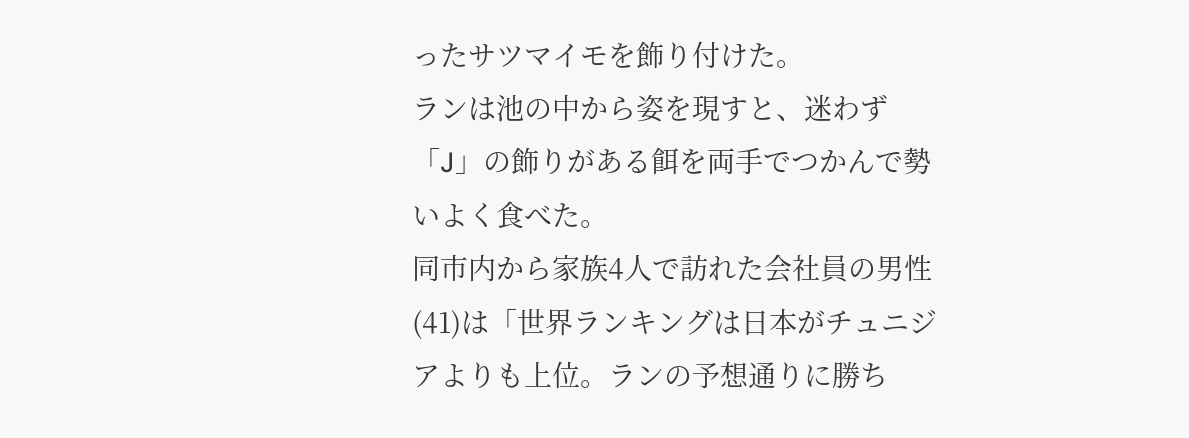ったサツマイモを飾り付けた。
ランは池の中から姿を現すと、迷わず「J」の飾りがある餌を両手でつかんで勢いよく食べた。
同市内から家族4人で訪れた会社員の男性(41)は「世界ランキングは日本がチュニジアよりも上位。ランの予想通りに勝ち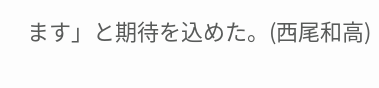ます」と期待を込めた。(西尾和高)